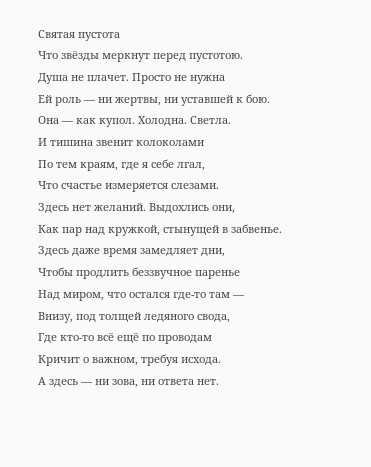Святая пустота
Что звёзды меркнут перед пустотою.
Душа не плачет. Просто не нужна
Ей роль — ни жертвы, ни уставшей к бою.
Она — как купол. Холодна. Светла.
И тишина звенит колоколами
По тем краям, где я себе лгал,
Что счастье измеряется слезами.
Здесь нет желаний. Выдохлись они,
Как пар над кружкой, стынущей в забвенье.
Здесь даже время замедляет дни,
Чтобы продлить беззвучное паренье
Над миром, что остался где-то там —
Внизу, под толщей ледяного свода,
Где кто-то всё ещё по проводам
Кричит о важном, требуя исхода.
А здесь — ни зова, ни ответа нет.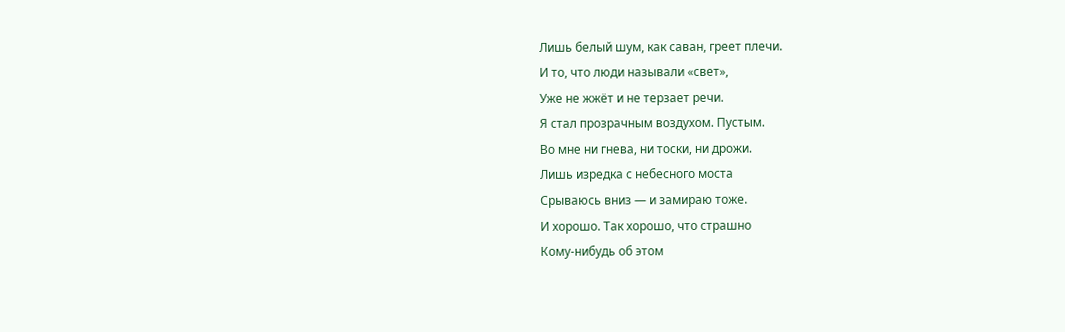Лишь белый шум, как саван, греет плечи.
И то, что люди называли «свет»,
Уже не жжёт и не терзает речи.
Я стал прозрачным воздухом. Пустым.
Во мне ни гнева, ни тоски, ни дрожи.
Лишь изредка с небесного моста
Срываюсь вниз — и замираю тоже.
И хорошо. Так хорошо, что страшно
Кому-нибудь об этом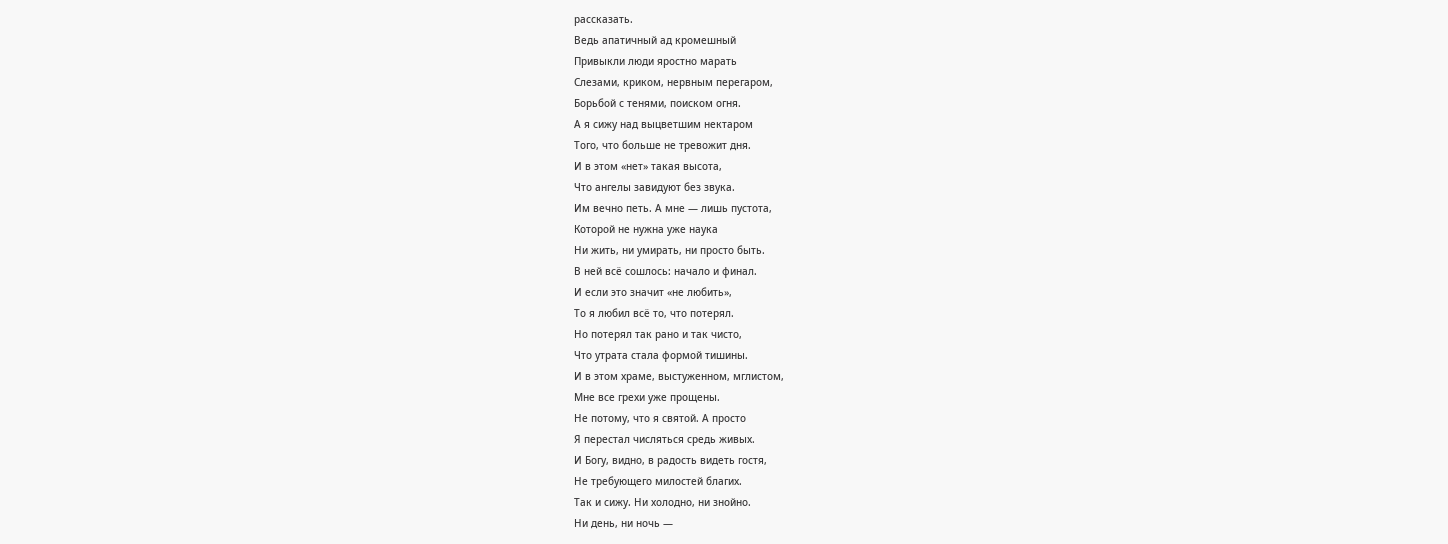рассказать.
Ведь апатичный ад кромешный
Привыкли люди яростно марать
Слезами, криком, нервным перегаром,
Борьбой с тенями, поиском огня.
А я сижу над выцветшим нектаром
Того, что больше не тревожит дня.
И в этом «нет» такая высота,
Что ангелы завидуют без звука.
Им вечно петь. А мне — лишь пустота,
Которой не нужна уже наука
Ни жить, ни умирать, ни просто быть.
В ней всё сошлось: начало и финал.
И если это значит «не любить»,
То я любил всё то, что потерял.
Но потерял так рано и так чисто,
Что утрата стала формой тишины.
И в этом храме, выстуженном, мглистом,
Мне все грехи уже прощены.
Не потому, что я святой. А просто
Я перестал числяться средь живых.
И Богу, видно, в радость видеть гостя,
Не требующего милостей благих.
Так и сижу. Ни холодно, ни знойно.
Ни день, ни ночь —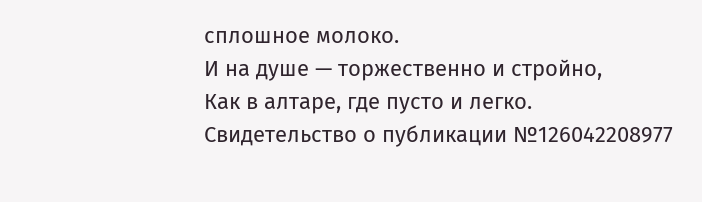сплошное молоко.
И на душе — торжественно и стройно,
Как в алтаре, где пусто и легко.
Свидетельство о публикации №126042208977